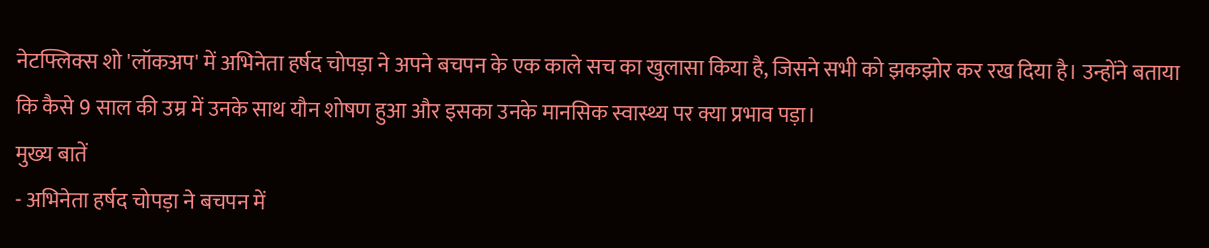नेटफ्लिक्स शो 'लॉकअप' में अभिनेता हर्षद चोपड़ा ने अपने बचपन के एक काले सच का खुलासा किया है, जिसने सभी को झकझोर कर रख दिया है। उन्होंने बताया कि कैसे 9 साल की उम्र में उनके साथ यौन शोषण हुआ और इसका उनके मानसिक स्वास्थ्य पर क्या प्रभाव पड़ा।
मुख्य बातें
- अभिनेता हर्षद चोपड़ा ने बचपन में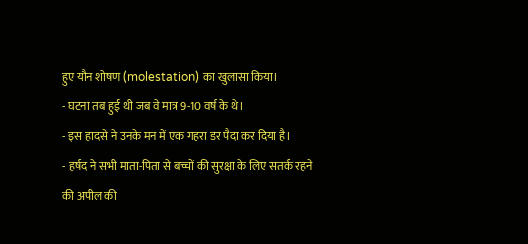हुए यौन शोषण (molestation) का खुलासा किया।
- घटना तब हुई थी जब वे मात्र 9-10 वर्ष के थे।
- इस हादसे ने उनके मन में एक गहरा डर पैदा कर दिया है।
- हर्षद ने सभी माता-पिता से बच्चों की सुरक्षा के लिए सतर्क रहने की अपील की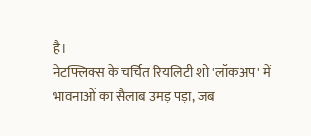है।
नेटफ्लिक्स के चर्चित रियलिटी शो 'लॉकअप' में भावनाओं का सैलाब उमड़ पड़ा, जब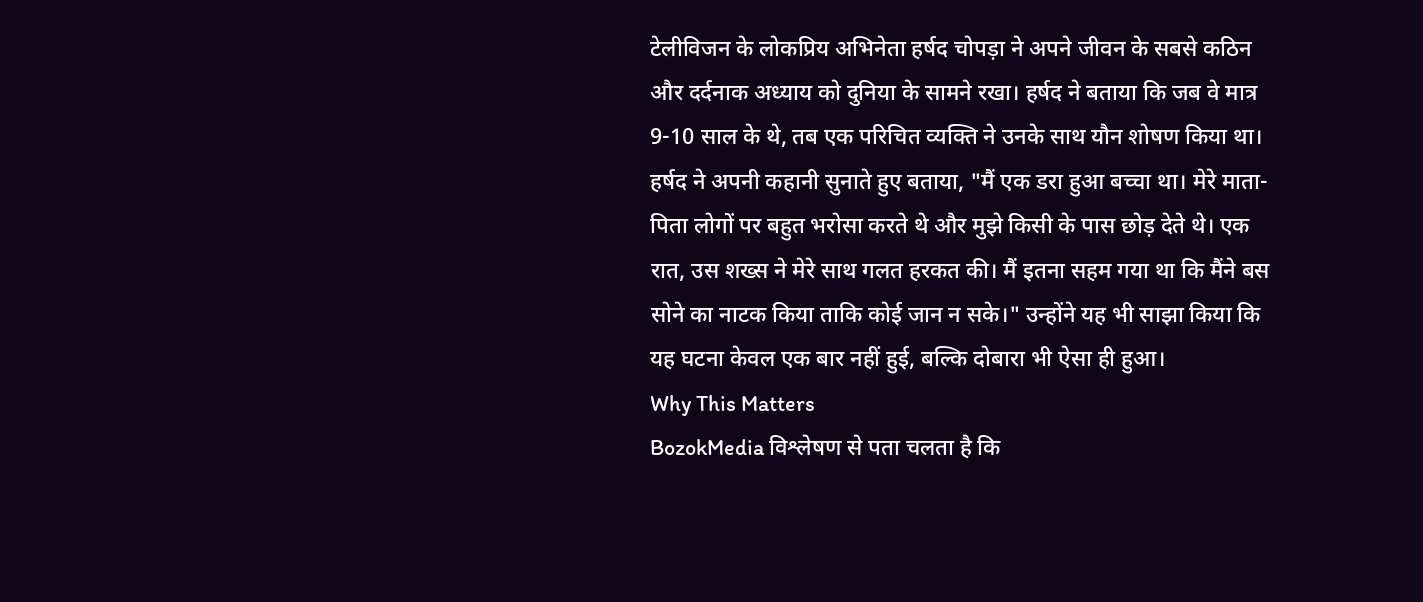टेलीविजन के लोकप्रिय अभिनेता हर्षद चोपड़ा ने अपने जीवन के सबसे कठिन और दर्दनाक अध्याय को दुनिया के सामने रखा। हर्षद ने बताया कि जब वे मात्र 9-10 साल के थे, तब एक परिचित व्यक्ति ने उनके साथ यौन शोषण किया था।
हर्षद ने अपनी कहानी सुनाते हुए बताया, "मैं एक डरा हुआ बच्चा था। मेरे माता-पिता लोगों पर बहुत भरोसा करते थे और मुझे किसी के पास छोड़ देते थे। एक रात, उस शख्स ने मेरे साथ गलत हरकत की। मैं इतना सहम गया था कि मैंने बस सोने का नाटक किया ताकि कोई जान न सके।" उन्होंने यह भी साझा किया कि यह घटना केवल एक बार नहीं हुई, बल्कि दोबारा भी ऐसा ही हुआ।
Why This Matters
BozokMedia विश्लेषण से पता चलता है कि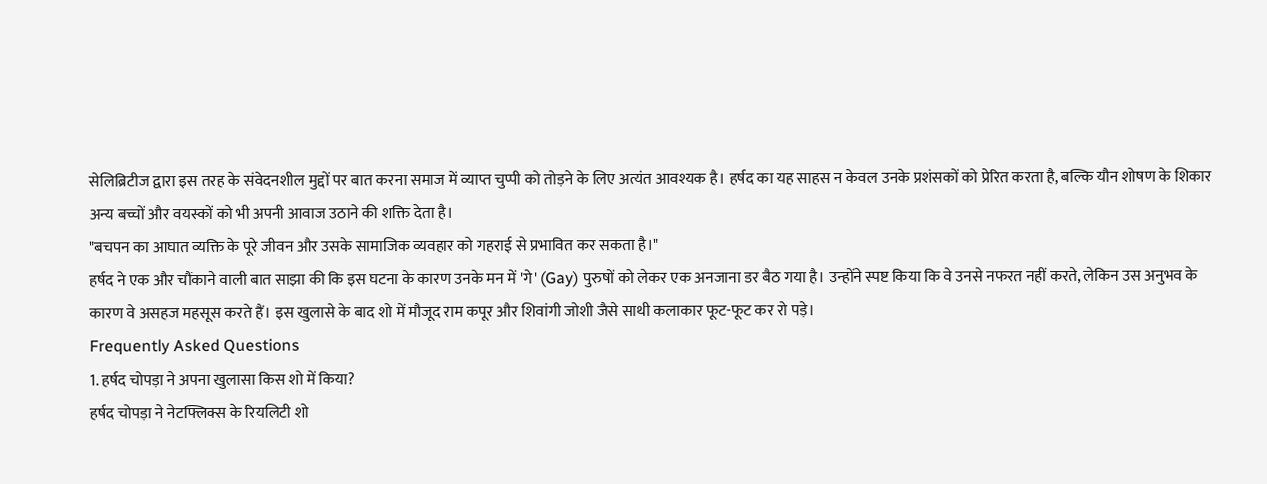सेलिब्रिटीज द्वारा इस तरह के संवेदनशील मुद्दों पर बात करना समाज में व्याप्त चुप्पी को तोड़ने के लिए अत्यंत आवश्यक है। हर्षद का यह साहस न केवल उनके प्रशंसकों को प्रेरित करता है, बल्कि यौन शोषण के शिकार अन्य बच्चों और वयस्कों को भी अपनी आवाज उठाने की शक्ति देता है।
"बचपन का आघात व्यक्ति के पूरे जीवन और उसके सामाजिक व्यवहार को गहराई से प्रभावित कर सकता है।"
हर्षद ने एक और चौंकाने वाली बात साझा की कि इस घटना के कारण उनके मन में 'गे' (Gay) पुरुषों को लेकर एक अनजाना डर बैठ गया है। उन्होंने स्पष्ट किया कि वे उनसे नफरत नहीं करते, लेकिन उस अनुभव के कारण वे असहज महसूस करते हैं। इस खुलासे के बाद शो में मौजूद राम कपूर और शिवांगी जोशी जैसे साथी कलाकार फूट-फूट कर रो पड़े।
Frequently Asked Questions
1. हर्षद चोपड़ा ने अपना खुलासा किस शो में किया?
हर्षद चोपड़ा ने नेटफ्लिक्स के रियलिटी शो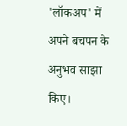'लॉकअप' में अपने बचपन के अनुभव साझा किए।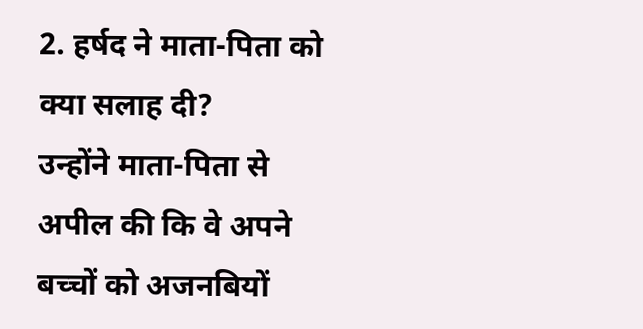2. हर्षद ने माता-पिता को क्या सलाह दी?
उन्होंने माता-पिता से अपील की कि वे अपने बच्चों को अजनबियों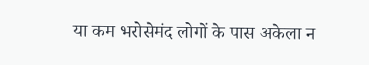या कम भरोसेमंद लोगों के पास अकेला न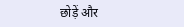छोड़ें और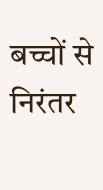बच्चों से निरंतर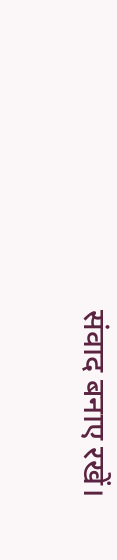संवाद बनाए रखें।